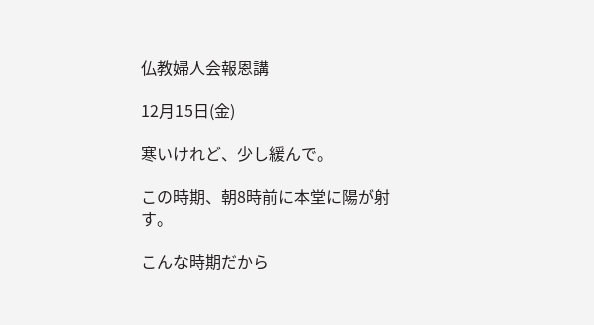仏教婦人会報恩講

12月15日(金)

寒いけれど、少し緩んで。

この時期、朝8時前に本堂に陽が射す。

こんな時期だから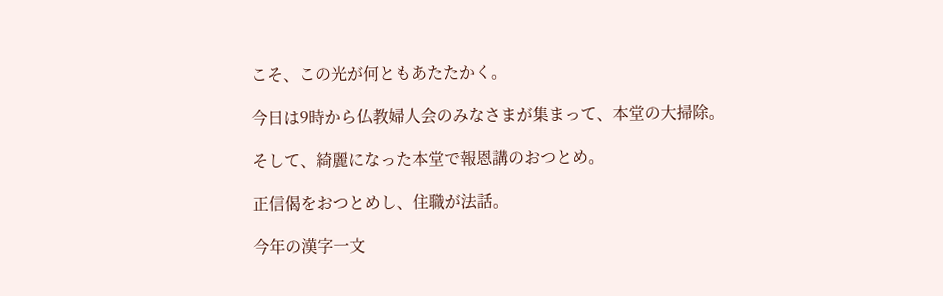こそ、この光が何ともあたたかく。

今日は9時から仏教婦人会のみなさまが集まって、本堂の大掃除。

そして、綺麗になった本堂で報恩講のおつとめ。

正信偈をおつとめし、住職が法話。

今年の漢字一文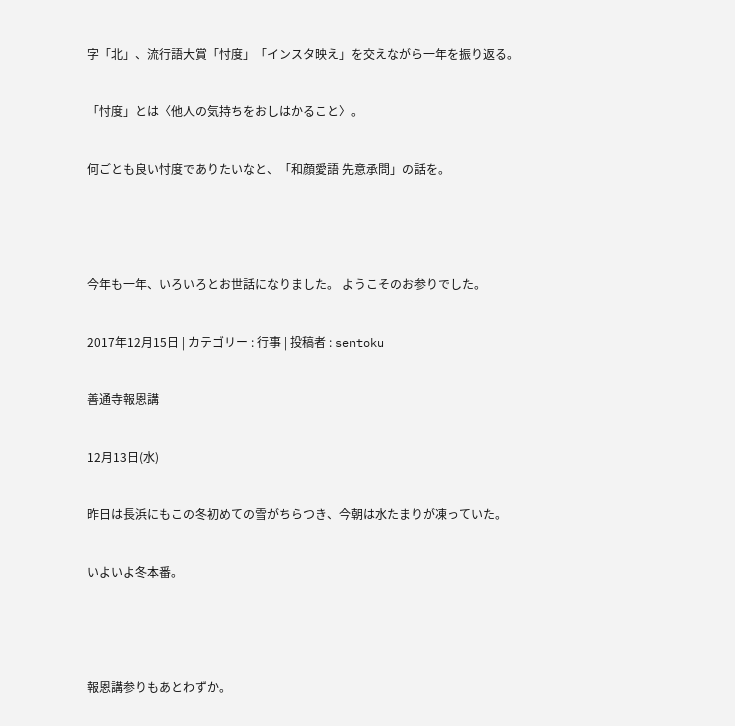字「北」、流行語大賞「忖度」「インスタ映え」を交えながら一年を振り返る。

「忖度」とは〈他人の気持ちをおしはかること〉。

何ごとも良い忖度でありたいなと、「和顔愛語 先意承問」の話を。



今年も一年、いろいろとお世話になりました。 ようこそのお参りでした。

2017年12月15日 | カテゴリー : 行事 | 投稿者 : sentoku

善通寺報恩講

12月13日(水)

昨日は長浜にもこの冬初めての雪がちらつき、今朝は水たまりが凍っていた。

いよいよ冬本番。



報恩講参りもあとわずか。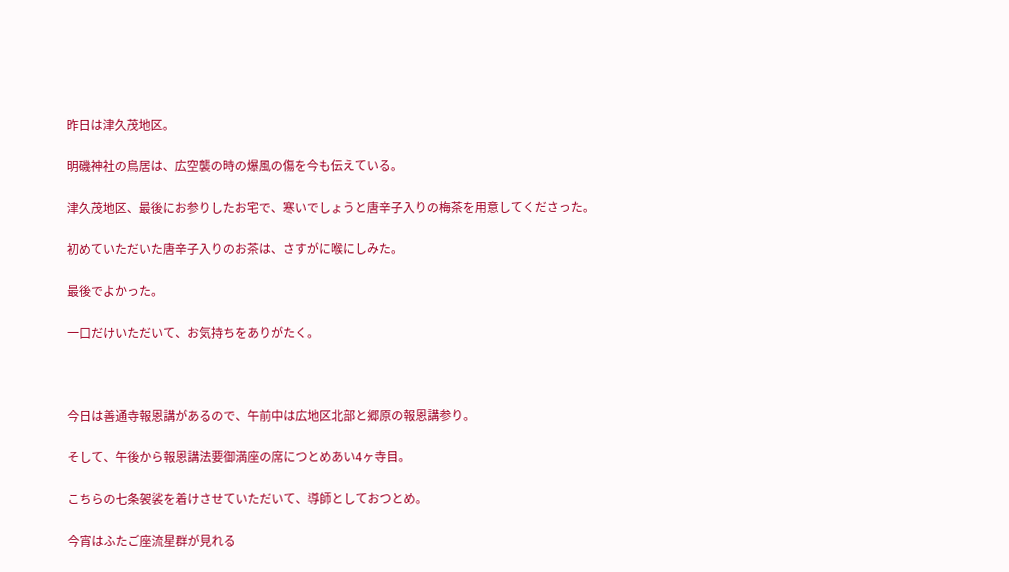昨日は津久茂地区。

明磯神社の鳥居は、広空襲の時の爆風の傷を今も伝えている。

津久茂地区、最後にお参りしたお宅で、寒いでしょうと唐辛子入りの梅茶を用意してくださった。

初めていただいた唐辛子入りのお茶は、さすがに喉にしみた。

最後でよかった。

一口だけいただいて、お気持ちをありがたく。



今日は善通寺報恩講があるので、午前中は広地区北部と郷原の報恩講参り。

そして、午後から報恩講法要御満座の席につとめあい4ヶ寺目。

こちらの七条袈裟を着けさせていただいて、導師としておつとめ。

今宵はふたご座流星群が見れる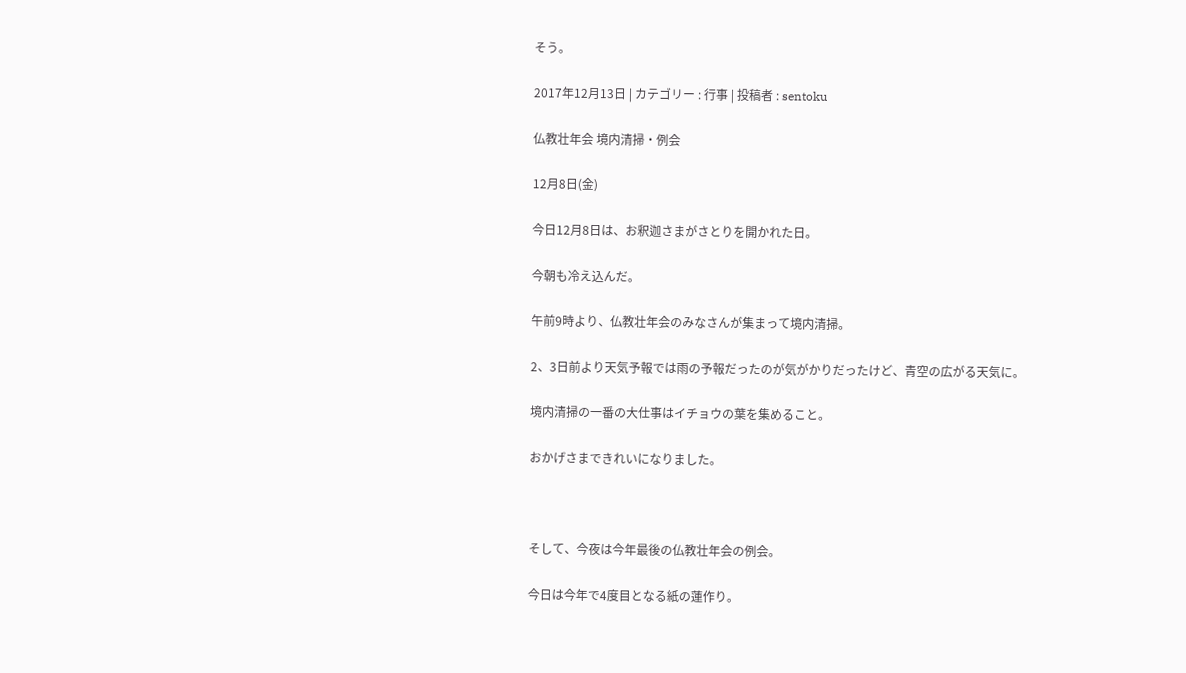そう。

2017年12月13日 | カテゴリー : 行事 | 投稿者 : sentoku

仏教壮年会 境内清掃・例会

12月8日(金)

今日12月8日は、お釈迦さまがさとりを開かれた日。

今朝も冷え込んだ。

午前9時より、仏教壮年会のみなさんが集まって境内清掃。

2、3日前より天気予報では雨の予報だったのが気がかりだったけど、青空の広がる天気に。

境内清掃の一番の大仕事はイチョウの葉を集めること。

おかげさまできれいになりました。



そして、今夜は今年最後の仏教壮年会の例会。

今日は今年で4度目となる紙の蓮作り。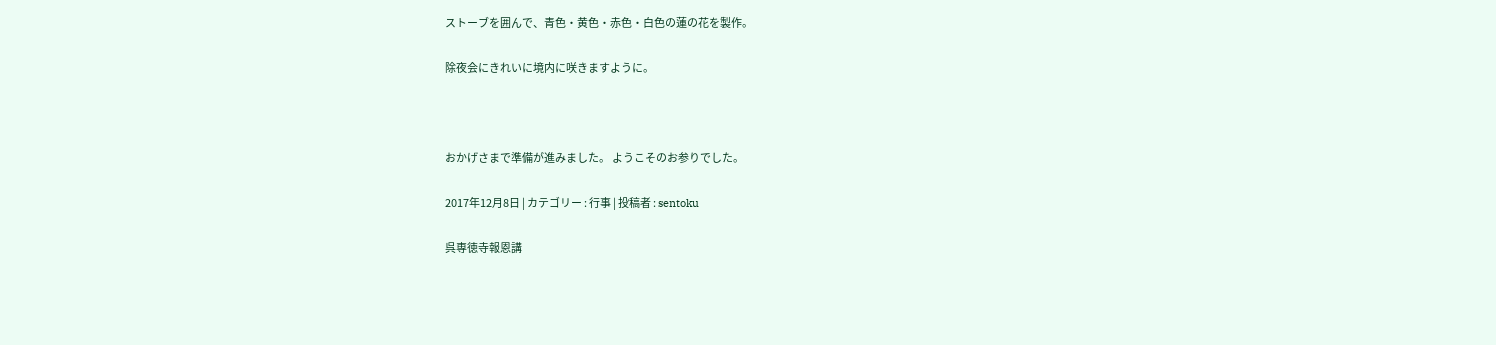ストーブを囲んで、青色・黄色・赤色・白色の蓮の花を製作。

除夜会にきれいに境内に咲きますように。



おかげさまで準備が進みました。 ようこそのお参りでした。

2017年12月8日 | カテゴリー : 行事 | 投稿者 : sentoku

呉専徳寺報恩講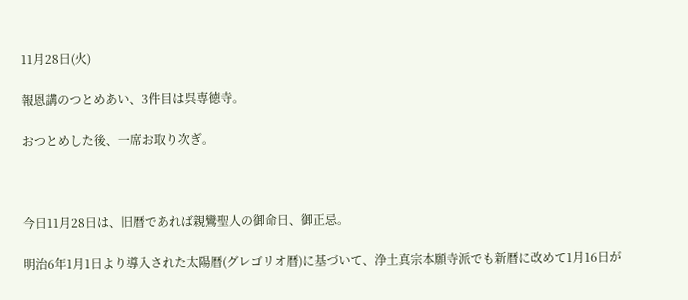11月28日(火)

報恩講のつとめあい、3件目は呉専徳寺。

おつとめした後、一席お取り次ぎ。



今日11月28日は、旧暦であれば親鸞聖人の御命日、御正忌。

明治6年1月1日より導入された太陽暦(グレゴリオ暦)に基づいて、浄土真宗本願寺派でも新暦に改めて1月16日が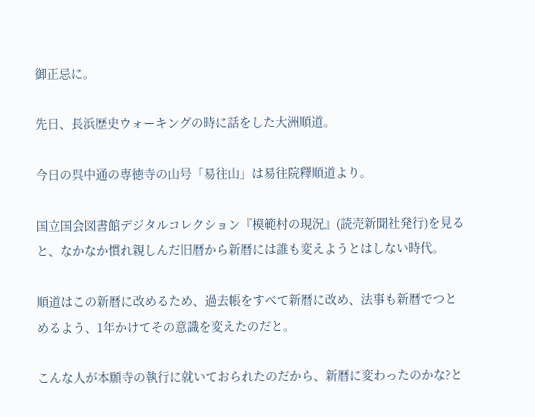御正忌に。

先日、長浜歴史ウォーキングの時に話をした大洲順道。

今日の呉中通の専徳寺の山号「易往山」は易往院釋順道より。

国立国会図書館デジタルコレクション『模範村の現況』(読売新聞社発行)を見ると、なかなか慣れ親しんだ旧暦から新暦には誰も変えようとはしない時代。

順道はこの新暦に改めるため、過去帳をすべて新暦に改め、法事も新暦でつとめるよう、1年かけてその意識を変えたのだと。

こんな人が本願寺の執行に就いておられたのだから、新暦に変わったのかな?と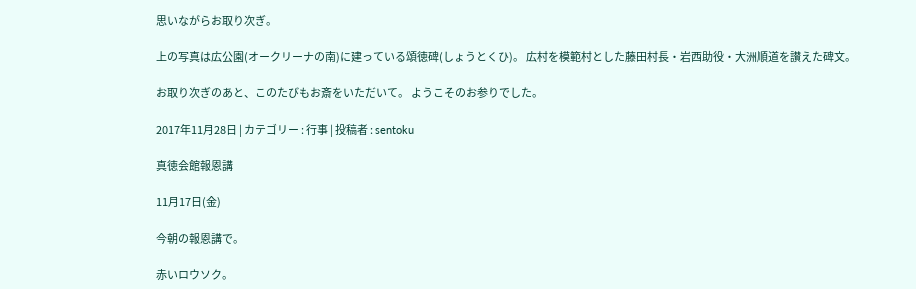思いながらお取り次ぎ。

上の写真は広公園(オークリーナの南)に建っている頌徳碑(しょうとくひ)。 広村を模範村とした藤田村長・岩西助役・大洲順道を讃えた碑文。

お取り次ぎのあと、このたびもお斎をいただいて。 ようこそのお参りでした。

2017年11月28日 | カテゴリー : 行事 | 投稿者 : sentoku

真徳会館報恩講

11月17日(金)

今朝の報恩講で。

赤いロウソク。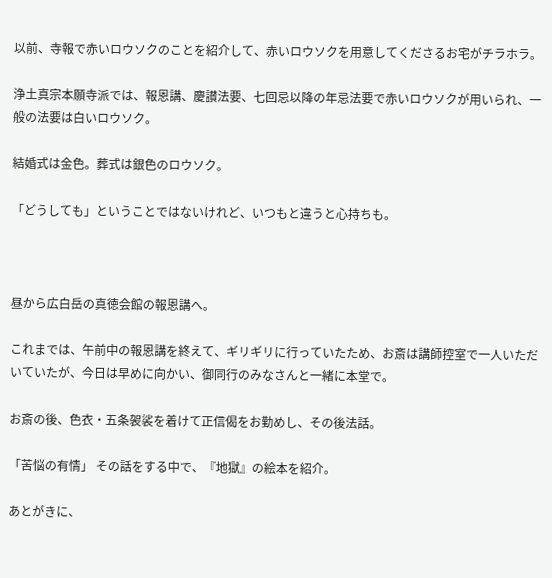以前、寺報で赤いロウソクのことを紹介して、赤いロウソクを用意してくださるお宅がチラホラ。

浄土真宗本願寺派では、報恩講、慶讃法要、七回忌以降の年忌法要で赤いロウソクが用いられ、一般の法要は白いロウソク。

結婚式は金色。葬式は銀色のロウソク。

「どうしても」ということではないけれど、いつもと違うと心持ちも。



昼から広白岳の真徳会館の報恩講へ。

これまでは、午前中の報恩講を終えて、ギリギリに行っていたため、お斎は講師控室で一人いただいていたが、今日は早めに向かい、御同行のみなさんと一緒に本堂で。

お斎の後、色衣・五条袈裟を着けて正信偈をお勤めし、その後法話。

「苦悩の有情」 その話をする中で、『地獄』の絵本を紹介。

あとがきに、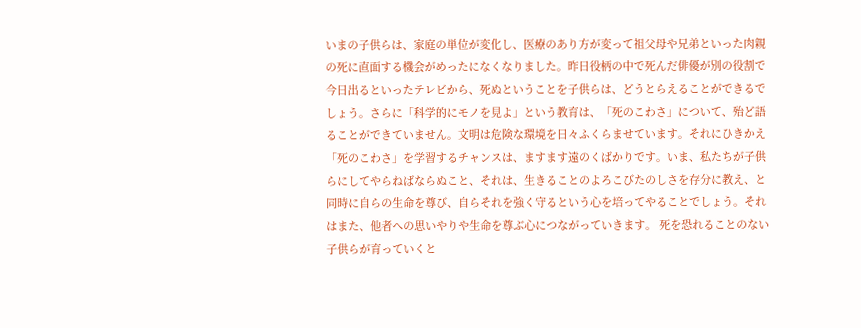いまの子供らは、家庭の単位が変化し、医療のあり方が変って祖父母や兄弟といった肉親の死に直面する機会がめったになくなりました。昨日役柄の中で死んだ俳優が別の役割で今日出るといったテレビから、死ぬということを子供らは、どうとらえることができるでしょう。さらに「科学的にモノを見よ」という教育は、「死のこわさ」について、殆ど語ることができていません。文明は危険な環境を日々ふくらませています。それにひきかえ「死のこわさ」を学習するチャンスは、ますます遠のくばかりです。いま、私たちが子供らにしてやらねばならぬこと、それは、生きることのよろこびたのしさを存分に教え、と同時に自らの生命を尊び、自らそれを強く守るという心を培ってやることでしょう。それはまた、他者への思いやりや生命を尊ぶ心につながっていきます。 死を恐れることのない子供らが育っていくと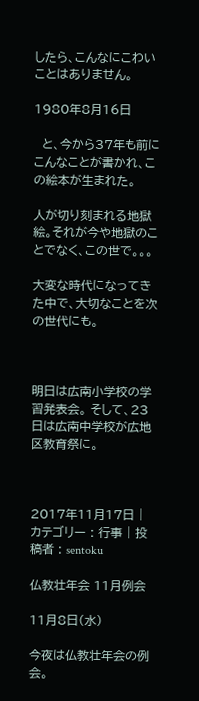したら、こんなにこわいことはありません。

1980年8月16日

  と、今から37年も前にこんなことが書かれ、この絵本が生まれた。

人が切り刻まれる地獄絵。それが今や地獄のことでなく、この世で。。。

大変な時代になってきた中で、大切なことを次の世代にも。



明日は広南小学校の学習発表会。 そして、23日は広南中学校が広地区教育祭に。



2017年11月17日 | カテゴリー : 行事 | 投稿者 : sentoku

仏教壮年会 11月例会

11月8日(水)

今夜は仏教壮年会の例会。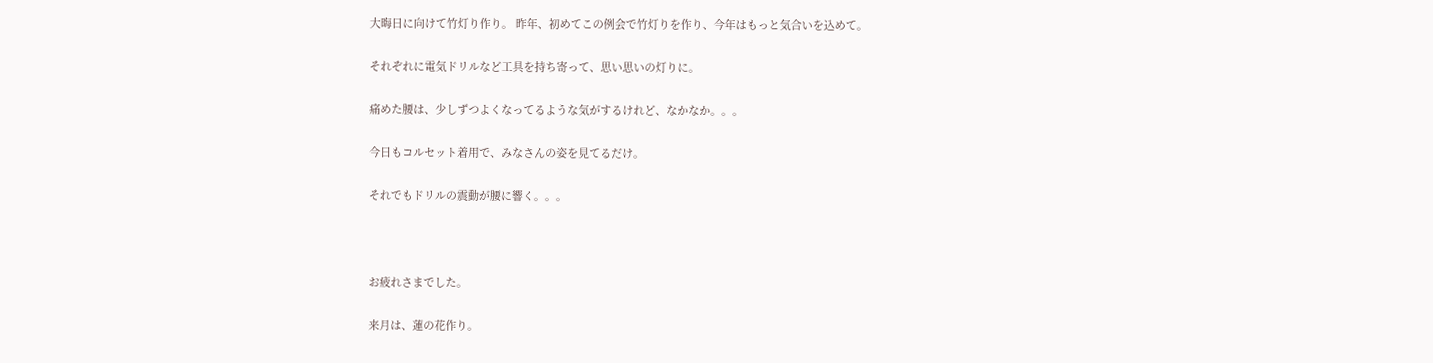大晦日に向けて竹灯り作り。 昨年、初めてこの例会で竹灯りを作り、今年はもっと気合いを込めて。

それぞれに電気ドリルなど工具を持ち寄って、思い思いの灯りに。

痛めた腰は、少しずつよくなってるような気がするけれど、なかなか。。。

今日もコルセット着用で、みなさんの姿を見てるだけ。

それでもドリルの震動が腰に響く。。。



お疲れさまでした。

来月は、蓮の花作り。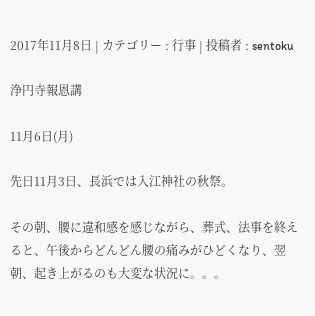2017年11月8日 | カテゴリー : 行事 | 投稿者 : sentoku

浄円寺報恩講

11月6日(月)

先日11月3日、長浜では入江神社の秋祭。

その朝、腰に違和感を感じながら、葬式、法事を終えると、午後からどんどん腰の痛みがひどくなり、翌朝、起き上がるのも大変な状況に。。。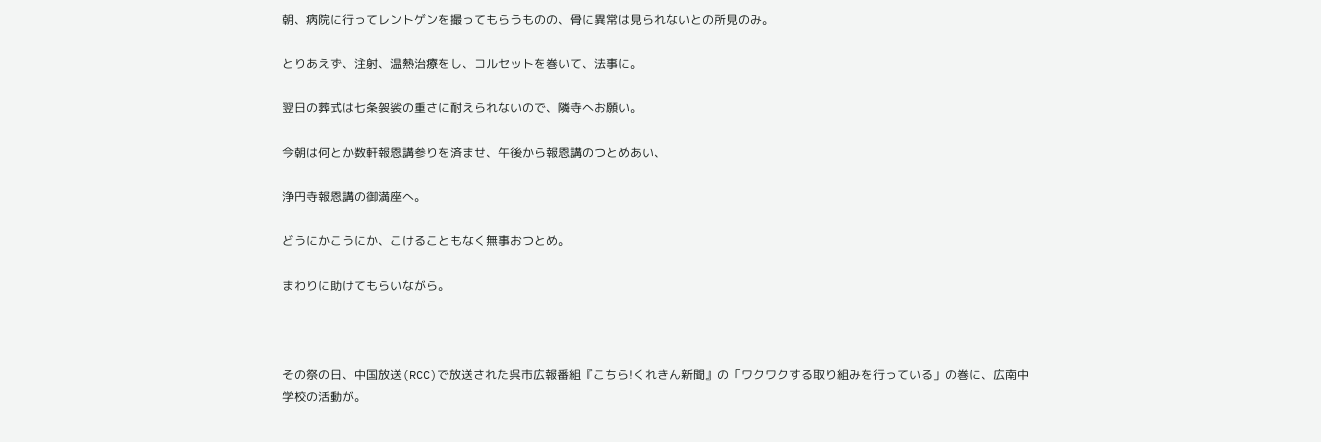朝、病院に行ってレントゲンを撮ってもらうものの、骨に異常は見られないとの所見のみ。

とりあえず、注射、温熱治療をし、コルセットを巻いて、法事に。

翌日の葬式は七条袈裟の重さに耐えられないので、隣寺へお願い。

今朝は何とか数軒報恩講参りを済ませ、午後から報恩講のつとめあい、

浄円寺報恩講の御満座へ。

どうにかこうにか、こけることもなく無事おつとめ。

まわりに助けてもらいながら。



その祭の日、中国放送(RCC)で放送された呉市広報番組『こちら!くれきん新聞』の「ワクワクする取り組みを行っている」の巻に、広南中学校の活動が。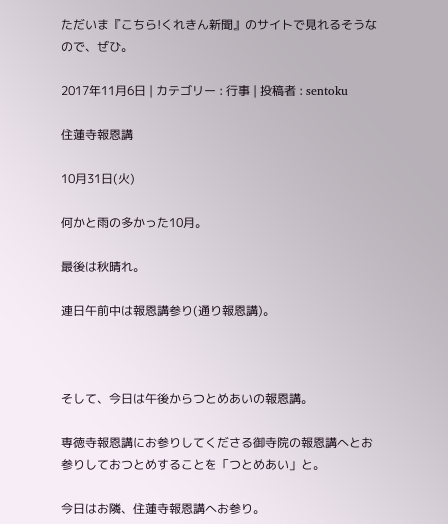ただいま『こちら!くれきん新聞』のサイトで見れるそうなので、ぜひ。

2017年11月6日 | カテゴリー : 行事 | 投稿者 : sentoku

住蓮寺報恩講

10月31日(火)

何かと雨の多かった10月。

最後は秋晴れ。

連日午前中は報恩講参り(通り報恩講)。



そして、今日は午後からつとめあいの報恩講。

専徳寺報恩講にお参りしてくださる御寺院の報恩講へとお参りしておつとめすることを「つとめあい」と。

今日はお隣、住蓮寺報恩講へお参り。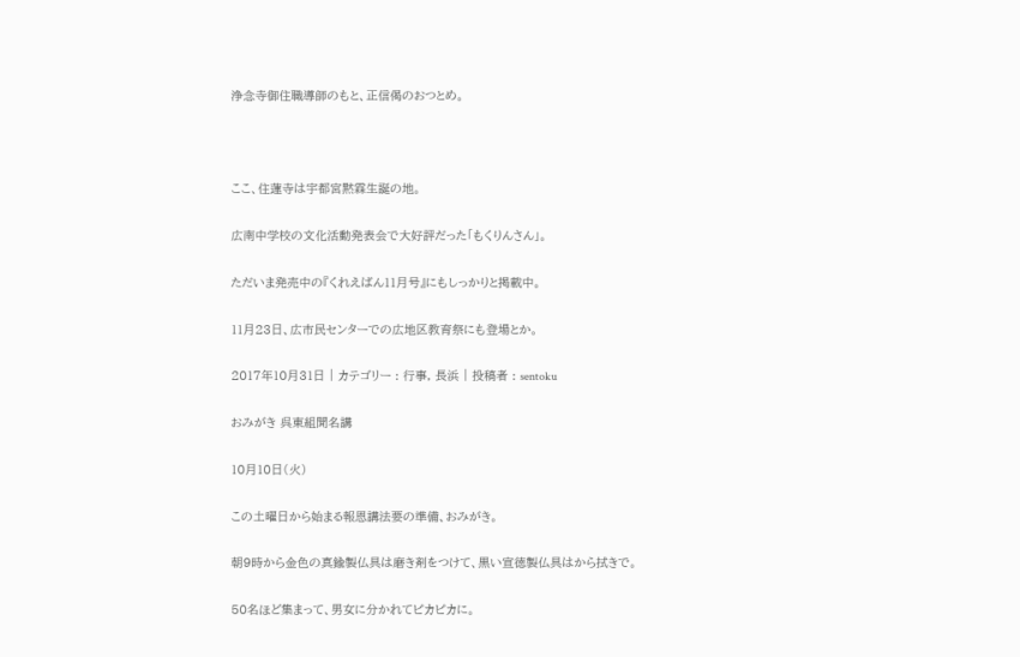浄念寺御住職導師のもと、正信偈のおつとめ。



ここ、住蓮寺は宇都宮黙霖生誕の地。

広南中学校の文化活動発表会で大好評だった「もくりんさん」。

ただいま発売中の『くれえばん11月号』にもしっかりと掲載中。

11月23日、広市民センターでの広地区教育祭にも登場とか。

2017年10月31日 | カテゴリー : 行事, 長浜 | 投稿者 : sentoku

おみがき 呉東組聞名講

10月10日(火)

この土曜日から始まる報恩講法要の準備、おみがき。

朝9時から金色の真鍮製仏具は磨き剤をつけて、黒い宣徳製仏具はから拭きで。

50名ほど集まって、男女に分かれてピカピカに。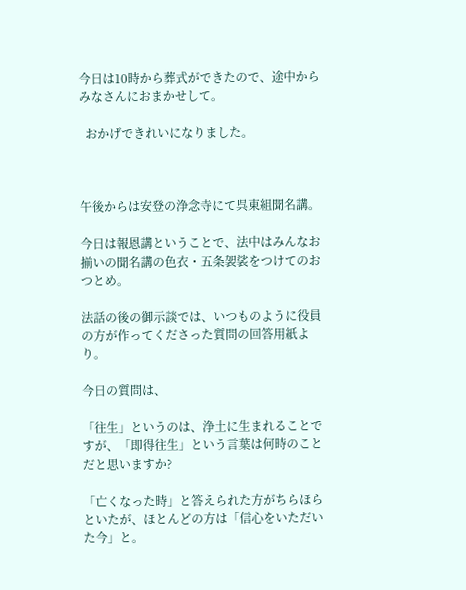今日は10時から葬式ができたので、途中からみなさんにおまかせして。

  おかげできれいになりました。



午後からは安登の浄念寺にて呉東組聞名講。

今日は報恩講ということで、法中はみんなお揃いの聞名講の色衣・五条袈裟をつけてのおつとめ。

法話の後の御示談では、いつものように役員の方が作ってくださった質問の回答用紙より。

今日の質問は、

「往生」というのは、浄土に生まれることですが、「即得往生」という言葉は何時のことだと思いますか?

「亡くなった時」と答えられた方がちらほらといたが、ほとんどの方は「信心をいただいた今」と。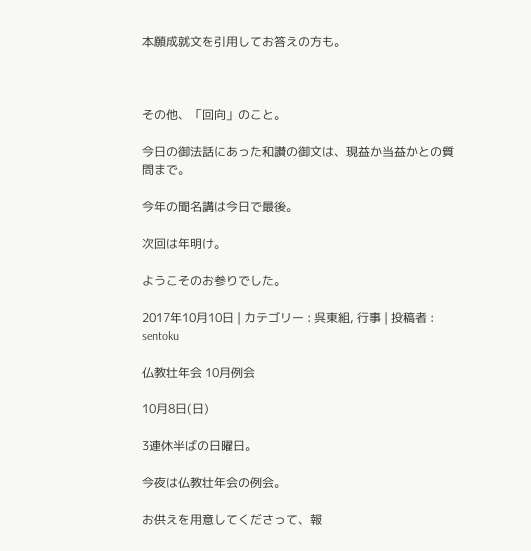本願成就文を引用してお答えの方も。



その他、「回向」のこと。

今日の御法話にあった和讃の御文は、現益か当益かとの質問まで。

今年の聞名講は今日で最後。

次回は年明け。

ようこそのお参りでした。

2017年10月10日 | カテゴリー : 呉東組, 行事 | 投稿者 : sentoku

仏教壮年会 10月例会

10月8日(日)

3連休半ばの日曜日。

今夜は仏教壮年会の例会。

お供えを用意してくださって、報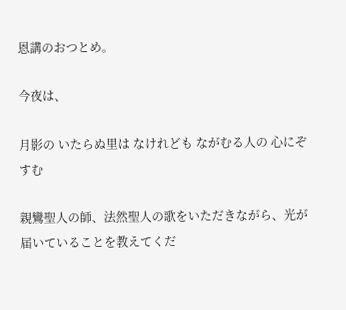恩講のおつとめ。

今夜は、

月影の いたらぬ里は なけれども ながむる人の 心にぞすむ

親鸞聖人の師、法然聖人の歌をいただきながら、光が届いていることを教えてくだ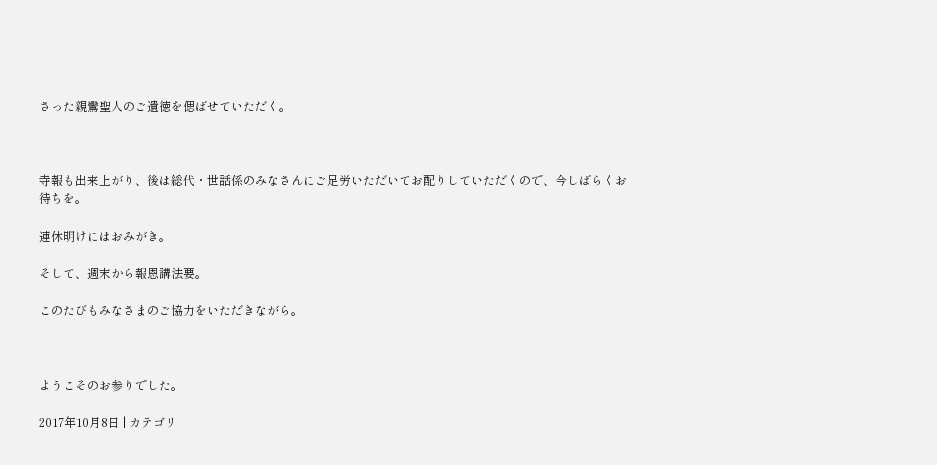さった親鸞聖人のご遺徳を偲ばせていただく。



寺報も出来上がり、後は総代・世話係のみなさんにご足労いただいてお配りしていただくので、今しばらくお待ちを。

連休明けにはおみがき。

そして、週末から報恩講法要。

このたびもみなさまのご協力をいただきながら。



ようこそのお参りでした。

2017年10月8日 | カテゴリ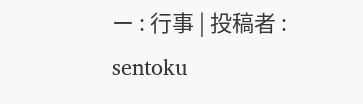ー : 行事 | 投稿者 : sentoku